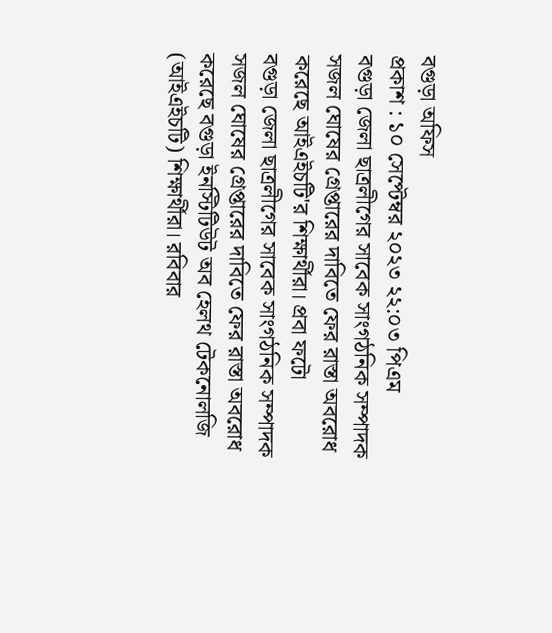বগুড়া অফিস
প্রকাশ : ১০ সেপ্টেম্বর ২০২৩ ২২:০৩ পিএম
বগুড়া জেলা ছাত্রলীগের সাবেক সাংগঠনিক সম্পাদক সজল ঘোষের গ্রেপ্তারের দাবিতে ফের রাস্তা অবরোধ করেছে আইএইচটি'র শিক্ষার্থীরা। প্রবা ফটো
বগুড়া জেলা ছাত্রলীগের সাবেক সাংগঠনিক সম্পাদক সজল ঘোষের গ্রেপ্তারের দাবিতে ফের রাস্তা অবরোধ করেছে বগুড়া ইনস্টিটিউট অব হেলথ টেকনোলজি (আইএইচটি) শিক্ষার্থীরা। রবিবার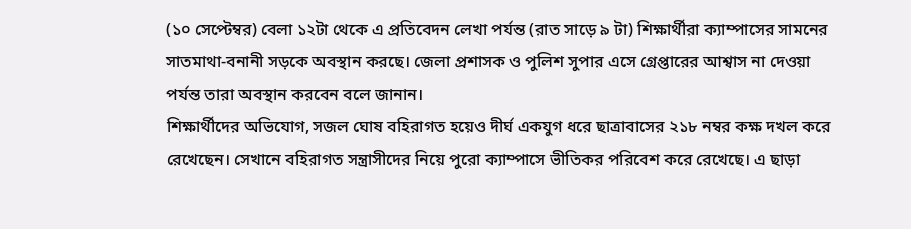(১০ সেপ্টেম্বর) বেলা ১২টা থেকে এ প্রতিবেদন লেখা পর্যন্ত (রাত সাড়ে ৯ টা) শিক্ষার্থীরা ক্যাম্পাসের সামনের সাতমাথা-বনানী সড়কে অবস্থান করছে। জেলা প্রশাসক ও পুলিশ সুপার এসে গ্রেপ্তারের আশ্বাস না দেওয়া পর্যন্ত তারা অবস্থান করবেন বলে জানান।
শিক্ষার্থীদের অভিযোগ, সজল ঘোষ বহিরাগত হয়েও দীর্ঘ একযুগ ধরে ছাত্রাবাসের ২১৮ নম্বর কক্ষ দখল করে রেখেছেন। সেখানে বহিরাগত সন্ত্রাসীদের নিয়ে পুরো ক্যাম্পাসে ভীতিকর পরিবেশ করে রেখেছে। এ ছাড়া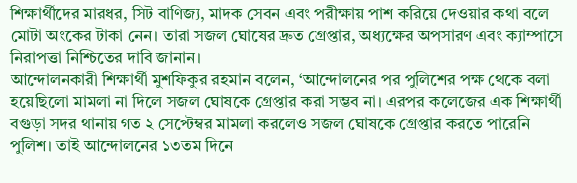শিক্ষার্থীদের মারধর, সিট বাণিজ্য, মাদক সেবন এবং পরীক্ষায় পাশ করিয়ে দেওয়ার কথা বলে মোটা অংকের টাকা নেন। তারা সজল ঘোষের দ্রুত গ্রেপ্তার, অধ্যক্ষের অপসারণ এবং ক্যাম্পাসে নিরাপত্তা নিশ্চিতের দাবি জানান।
আন্দোলনকারী শিক্ষার্থী মুশফিকুর রহমান বলেন, ‘আন্দোলনের পর পুলিশের পক্ষ থেকে বলা হয়েছিলো মামলা না দিলে সজল ঘোষকে গ্রেপ্তার করা সম্ভব না। এরপর কলেজের এক শিক্ষার্থী বগুড়া সদর থানায় গত ২ সেপ্টেম্বর মামলা করলেও সজল ঘোষকে গ্রেপ্তার করতে পারেনি পুলিশ। তাই আন্দোলনের ১৩তম দিনে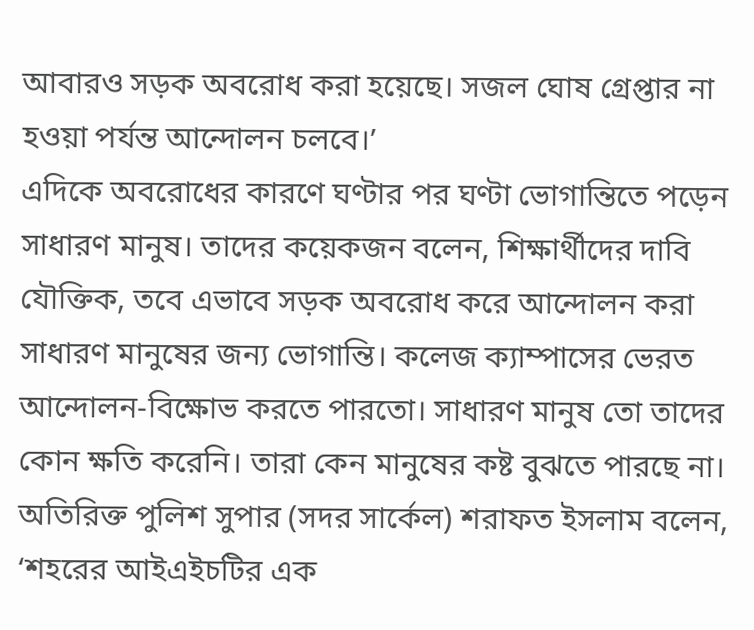আবারও সড়ক অবরোধ করা হয়েছে। সজল ঘোষ গ্রেপ্তার না হওয়া পর্যন্ত আন্দোলন চলবে।’
এদিকে অবরোধের কারণে ঘণ্টার পর ঘণ্টা ভোগান্তিতে পড়েন সাধারণ মানুষ। তাদের কয়েকজন বলেন, শিক্ষার্থীদের দাবি যৌক্তিক, তবে এভাবে সড়ক অবরোধ করে আন্দোলন করা সাধারণ মানুষের জন্য ভোগান্তি। কলেজ ক্যাম্পাসের ভেরত আন্দোলন-বিক্ষোভ করতে পারতো। সাধারণ মানুষ তো তাদের কোন ক্ষতি করেনি। তারা কেন মানুষের কষ্ট বুঝতে পারছে না।
অতিরিক্ত পুলিশ সুপার (সদর সার্কেল) শরাফত ইসলাম বলেন, ‘শহরের আইএইচটির এক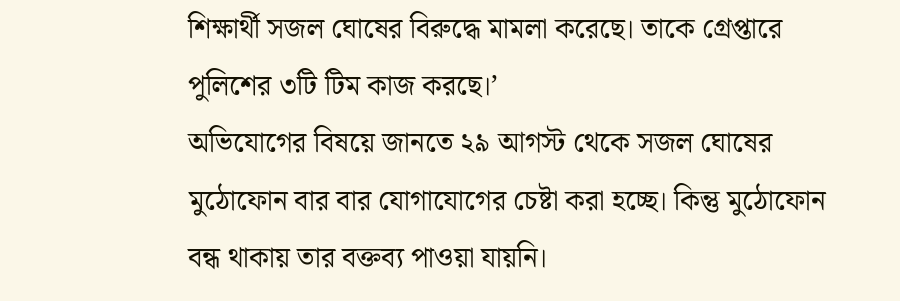শিক্ষার্থী সজল ঘোষের বিরুদ্ধে মামলা করেছে। তাকে গ্রেপ্তারে পুলিশের ৩টি টিম কাজ করছে।’
অভিযোগের বিষয়ে জানতে ২৯ আগস্ট থেকে সজল ঘোষের মুঠোফোন বার বার যোগাযোগের চেষ্টা করা হচ্ছে। কিন্তু মুঠোফোন বন্ধ থাকায় তার বক্তব্য পাওয়া যায়নি।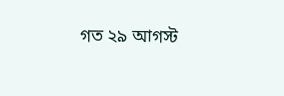গত ২৯ আগস্ট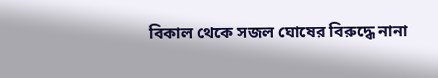বিকাল থেকে সজল ঘোষের বিরুদ্ধে নানা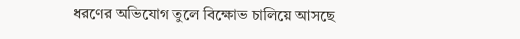ধরণের অভিযোগ তুলে বিক্ষোভ চালিয়ে আসছে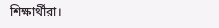শিক্ষার্থীরা।